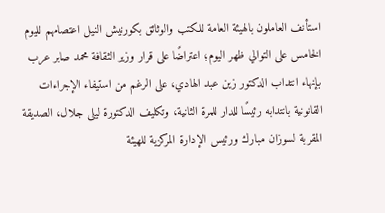استأنف العاملون بالهيئة العامة للكتب والوثائق بكورنيش النيل اعتصامهم لليوم الخامس على التوالي ظهر اليوم؛ اعتراضًا على قرار وزير الثقافة محمد صابر عرب بإنهاء انتداب الدكتور زين عبد الهادي، على الرغم من استيفاء الإجراءات القانونية بانتدابه رئيسًا للدار للمرة الثانية، وتكليف الدكتورة ليلى جلال، الصديقة المقربة لسوزان مبارك ورئيس الإدارة المركزية للهيئة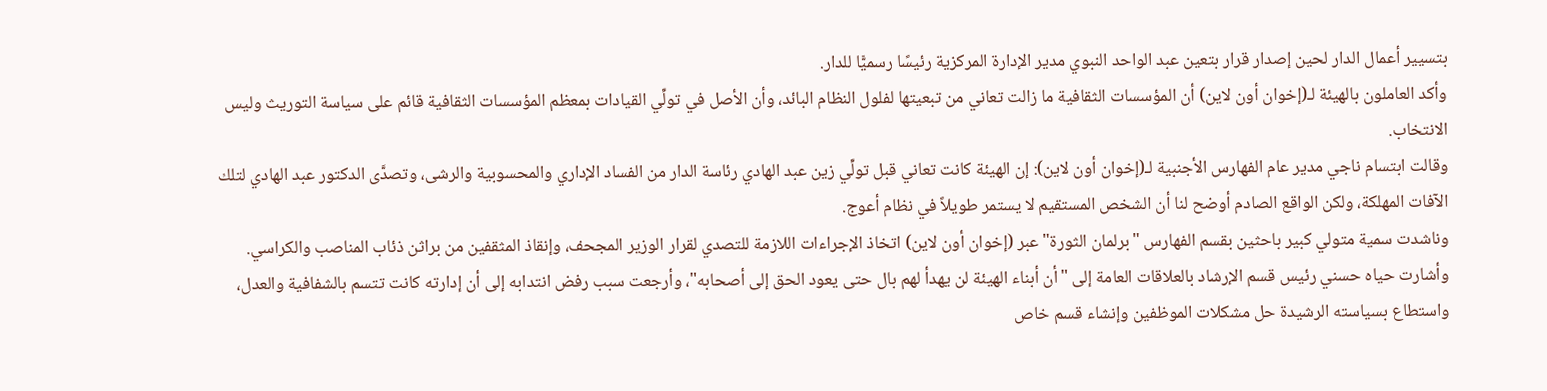بتسيير أعمال الدار لحين إصدار قرار بتعين عبد الواحد النبوي مدير الإدارة المركزية رئيسًا رسميًّا للدار.
وأكد العاملون بالهيئة لـ(إخوان أون لاين) أن المؤسسات الثقافية ما زالت تعاني من تبعيتها لفلول النظام البائد، وأن الأصل في تولِّي القيادات بمعظم المؤسسات الثقافية قائم على سياسة التوريث وليس الانتخاب.
وقالت ابتسام ناجي مدير عام الفهارس الأجنبية لـ(إخوان أون لاين): إن الهيئة كانت تعاني قبل تولِّي زين عبد الهادي رئاسة الدار من الفساد الإداري والمحسوبية والرشى، وتصدَّى الدكتور عبد الهادي لتلك الآفات المهلكة، ولكن الواقع الصادم أوضح لنا أن الشخص المستقيم لا يستمر طويلاً في نظام أعوج.
وناشدت سمية متولي كبير باحثين بقسم الفهارس "برلمان الثورة" عبر (إخوان أون لاين) اتخاذ الإجراءات اللازمة للتصدي لقرار الوزير المجحف، وإنقاذ المثقفين من براثن ذئاب المناصب والكراسي.
وأشارت حياه حسني رئيس قسم الإرشاد بالعلاقات العامة إلى "أن أبناء الهيئة لن يهدأ لهم بال حتى يعود الحق إلى أصحابه"، وأرجعت سبب رفض انتدابه إلى أن إدارته كانت تتسم بالشفافية والعدل، واستطاع بسياسته الرشيدة حل مشكلات الموظفين وإنشاء قسم خاص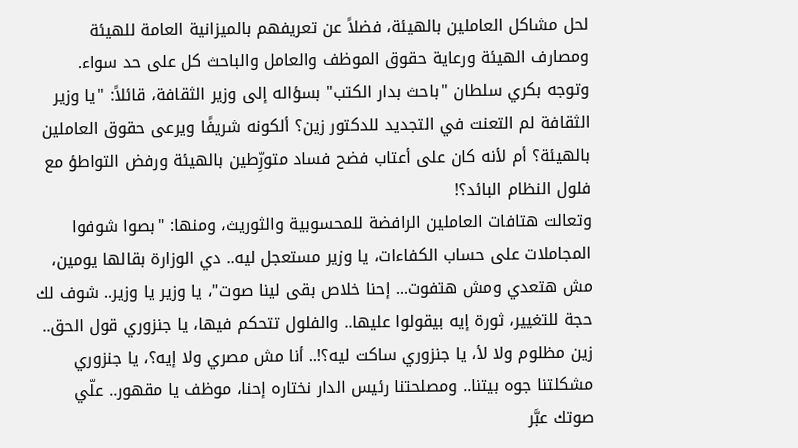لحل مشاكل العاملين بالهيئة، فضلاً عن تعريفهم بالميزانية العامة للهيئة ومصارف الهيئة ورعاية حقوق الموظف والعامل والباحث كل على حد سواء.
وتوجه بكري سلطان "باحث بدار الكتب" بسؤاله إلى وزير الثقافة، قائلاً: "يا وزير الثقافة لم التعنت في التجديد للدكتور زين؟ ألكونه شريفًا ويرعى حقوق العاملين بالهيئة؟ أم لأنه كان على أعتاب فضح فساد متورِّطين بالهيئة ورفض التواطؤ مع فلول النظام البائد؟!
وتعالت هتافات العاملين الرافضة للمحسوبية والثوريث، ومنها: "بصوا شوفوا المجاملات على حساب الكفاءات، يا وزير مستعجل ليه.. دي الوزارة بقالها يومين، مش هتعدي ومش هتفوت... إحنا خلاص بقى لينا صوت"، يا وزير يا وزير.. شوف لك حجة للتغيير، ثورة إيه بيقولوا عليها.. والفلول تتحكم فيها، يا جنزوري قول الحق.. زين مظلوم ولا لأ، يا جنزوري ساكت ليه؟!.. أنا مش مصري ولا إيه؟، يا جنزوري مشكلتنا جوه بيتنا.. ومصلحتنا رئيس الدار نختاره إحنا، موظف يا مقهور.. علّي صوتك عبَّر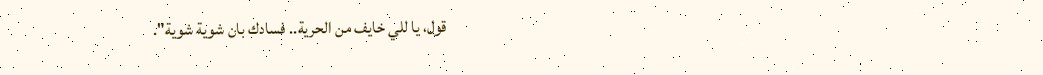قول، يا للي خايف من الحرية.. فسادك بان شوية شوية".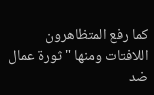كما رفع المتظاهرون اللافتات ومنها "ثورة عمال ضد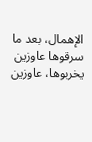الإهمال، بعد ما سرقوها عاوزين يخربوها، عاوزين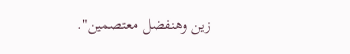زين وهنفضل معتصمين".